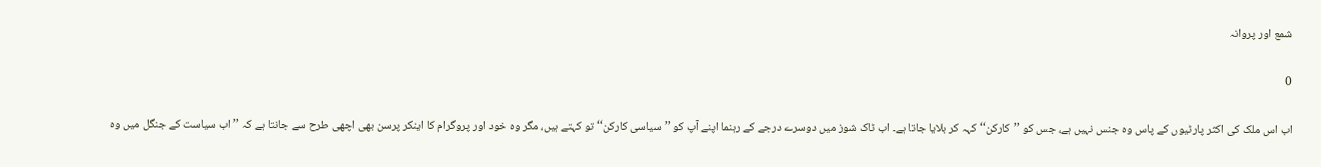شمع اور پروانہ

0

اب اس ملک کی اکثر پارٹیوں کے پاس وہ جنس نہیں ہے، جس کو ’’کارکن‘‘ کہہ کر بلایا جاتا ہے۔ اب ٹاک شوز میں دوسرے درجے کے رہنما اپنے آپ کو ’’سیاسی کارکن‘‘ تو کہتے ہیں، مگر وہ خود اور پروگرام کا اینکر پرسن بھی اچھی طرح سے جانتا ہے کہ ’’اب سیاست کے جنگل میں وہ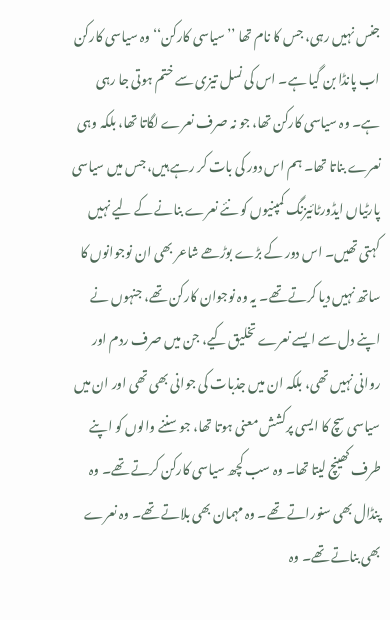جنس نہیں رہی، جس کا نام تھا ’’سیاسی کارکن‘‘ وہ سیاسی کارکن اب پانڈا بن گیا ہے۔ اس کی نسل تیزی سے ختم ہوتی جا رہی ہے۔ وہ سیاسی کارکن تھا، جو نہ صرف نعرے لگاتا تھا، بلکہ وہی نعرے بناتا تھا۔ ہم اس دور کی بات کر رہے ہیں، جس میں سیاسی پارٹیاں ایڈورٹائیزنگ کمپنیوں کو نئے نعرے بنانے کے لیے نہیں کہتی تھیں۔ اس دور کے بڑے بوڑھے شاعر بھی ان نوجوانوں کا ساتھ نہیں دیا کرتے تھے۔ یہ وہ نوجوان کارکن تھے، جنہوں نے اپنے دل سے ایسے نعرے تخلیق کیے، جن میں صرف ردم اور روانی نہیں تھی، بلکہ ان میں جذبات کی جوانی بھی تھی اور ان میں سیاسی سچ کا ایسی پرکشش معنی ہوتا تھا، جو سننے والوں کو اپنے طرف کھینچ لیتا تھا۔ وہ سب کچھ سیاسی کارکن کرتے تھے۔ وہ پنڈال بھی سنوراتے تھے۔ وہ مہمان بھی بلاتے تھے۔ وہ نعرے بھی بناتے تھے۔ وہ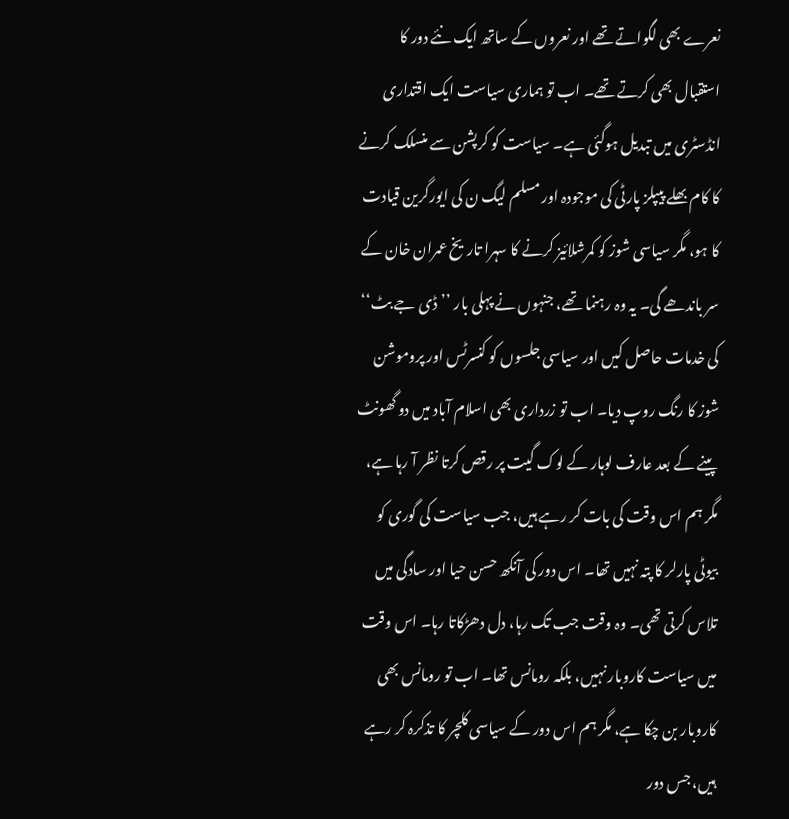نعرے بھی لگواتے تھے اور نعروں کے ساتھ ایک نئے دور کا استقبال بھی کرتے تھے۔ اب تو ہماری سیاست ایک اقتداری انڈسٹری میں تبدیل ہوگئی ہے۔ سیاست کو کرپشن سے منسلک کرنے کا کام بھلے پیپلز پارٹی کی موجودہ اور مسلم لیگ ن کی ایورگرین قیادت کا ہو، مگر سیاسی شوز کو کمرشلائیز کرنے کا سہرا تاریخ عمران خان کے سر باندھے گی۔ یہ وہ رہنما تھے، جنہوں نے پہلی بار ’’ڈی جے بٹ‘‘ کی خدمات حاصل کیں اور سیاسی جلسوں کو کنسرٹس اور پروموشن شوز کا رنگ روپ دیا۔ اب تو زرداری بھی اسلام آباد میں دو گھونٹ پینے کے بعد عارف لوہار کے لوک گیت پر رقص کرتا نظر آ رہا ہے، مگر ہم اس وقت کی بات کر رہے ہیں، جب سیاست کی گوری کو بیوٹی پارلر کا پتہ نہیں تھا۔ اس دور کی آنکھ حسن حیا اور سادگی میں تلاس کرتی تھی۔ وہ وقت جب تک رہا، دل دھڑکاتا رہا۔ اس وقت میں سیاست کاروبار نہیں، بلکہ رومانس تھا۔ اب تو رومانس بھی کاروبار بن چکا ہے، مگر ہم اس دور کے سیاسی کلچر کا تذکرہ کر رہے ہیں، جس دور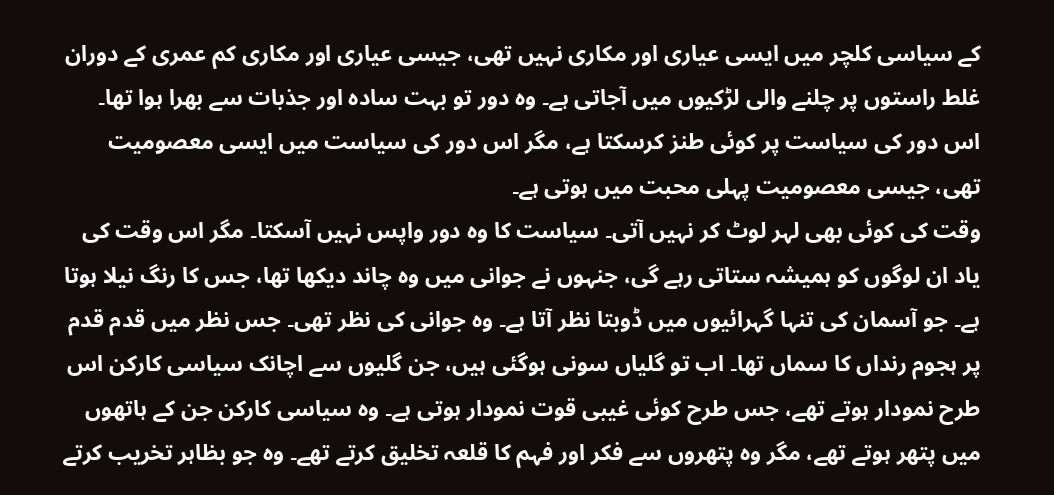کے سیاسی کلچر میں ایسی عیاری اور مکاری نہیں تھی، جیسی عیاری اور مکاری کم عمری کے دوران غلط راستوں پر چلنے والی لڑکیوں میں آجاتی ہے۔ وہ دور تو بہت سادہ اور جذبات سے بھرا ہوا تھا۔ اس دور کی سیاست پر کوئی طنز کرسکتا ہے، مگر اس دور کی سیاست میں ایسی معصومیت تھی، جیسی معصومیت پہلی محبت میں ہوتی ہے۔
وقت کی کوئی بھی لہر لوٹ کر نہیں آتی۔ سیاست کا وہ دور واپس نہیں آسکتا۔ مگر اس وقت کی یاد ان لوگوں کو ہمیشہ ستاتی رہے گی، جنہوں نے جوانی میں وہ چاند دیکھا تھا، جس کا رنگ نیلا ہوتا ہے۔ جو آسمان کی تنہا گہرائیوں میں ڈوبتا نظر آتا ہے۔ وہ جوانی کی نظر تھی۔ جس نظر میں قدم قدم پر ہجوم رنداں کا سماں تھا۔ اب تو گلیاں سونی ہوگئی ہیں، جن گلیوں سے اچانک سیاسی کارکن اس طرح نمودار ہوتے تھے، جس طرح کوئی غیبی قوت نمودار ہوتی ہے۔ وہ سیاسی کارکن جن کے ہاتھوں میں پتھر ہوتے تھے، مگر وہ پتھروں سے فکر اور فہم کا قلعہ تخلیق کرتے تھے۔ وہ جو بظاہر تخریب کرتے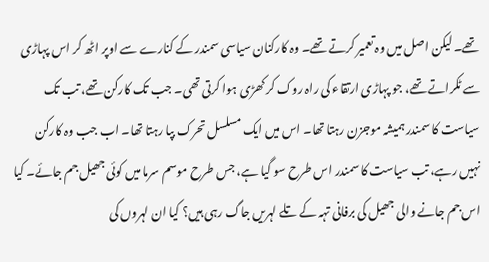تھے۔ لیکن اصل میں وہ تعمیر کرتے تھے۔ وہ کارکنان سیاسی سمندر کے کنارے سے اوپر اٹھ کر اس پہاڑی سے ٹکراتے تھے، جو پہاڑی ارتقاء کی راہ روک کر کھڑی ہوا کرتی تھی۔ جب تک کارکن تھے، تب تک سیاست کا سمندر ہمیشہ موجزن رہتا تھا۔ اس میں ایک مسلسل تحرک بپا رہتا تھا۔ اب جب وہ کارکن نہیں رہے، تب سیاست کا سمندر اس طرح سو گیا ہے، جس طرح موسم سرما میں کوئی جھیل جم جائے۔ کیا اس جم جانے والی جھیل کی برفانی تہہ کے تلے لہریں جاگ رہی ہیں؟ کیا ان لہروں کی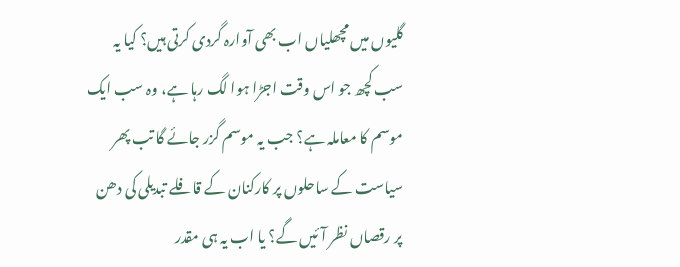گلیوں میں مچھلیاں اب بھی آوارہ گردی کرتی ہیں؟ کیا یہ سب کچھ جو اس وقت اجڑا ہوا لگ رہا ہے، وہ سب ایک موسم کا معاملہ ہے؟ جب یہ موسم گزر جائے گا تب پھر سیاست کے ساحلوں پر کارکنان کے قافلے تبدیلی کی دھن پر رقصاں نظر آئیں گے؟ یا اب یہ ہی مقدر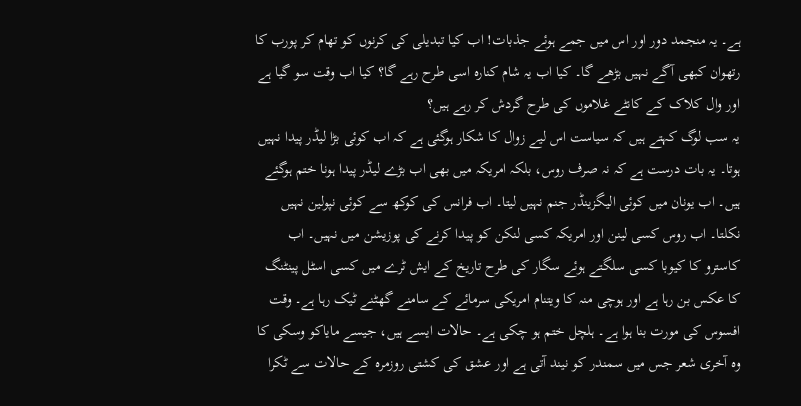ہے۔ یہ منجمد دور اور اس میں جمے ہوئے جذبات! اب کیا تبدیلی کی کرنوں کو تھام کر پورب کا رتھوان کبھی آگے نہیں بڑھے گا۔ کیا اب یہ شام کنارہ اسی طرح رہے گا؟ کیا اب وقت سو گیا ہے اور وال کلاک کے کانٹے غلاموں کی طرح گردش کر رہے ہیں؟
یہ سب لوگ کہتے ہیں کہ سیاست اس لیے زوال کا شکار ہوگئی ہے کہ اب کوئی بڑا لیڈر پیدا نہیں ہوتا۔ یہ بات درست ہے کہ نہ صرف روس، بلکہ امریکہ میں بھی اب بڑے لیڈر پیدا ہونا ختم ہوگئے ہیں۔ اب یونان میں کوئی الیگزینڈر جنم نہیں لیتا۔ اب فرانس کی کوکھ سے کوئی نپولین نہیں نکلتا۔ اب روس کسی لینن اور امریکہ کسی لنکن کو پیدا کرنے کی پوزیشن میں نہیں۔ اب کاسترو کا کیوبا کسی سلگتے ہوئے سگار کی طرح تاریخ کے ایش ٹرے میں کسی اسٹل پینٹنگ کا عکس بن رہا ہے اور ہوچی منہ کا ویتنام امریکی سرمائے کے سامنے گھٹنے ٹیک رہا ہے۔ وقت افسوس کی مورت بنا ہوا ہے۔ ہلچل ختم ہو چکی ہے۔ حالات ایسے ہیں، جیسے مایاکو وسکی کا وہ آخری شعر جس میں سمندر کو نیند آتی ہے اور عشق کی کشتی روزمرہ کے حالات سے ٹکرا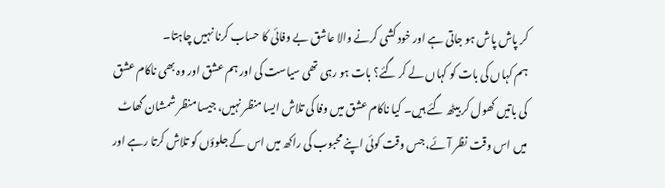کر پاش پاش ہو جاتی ہے اور خود کشی کرنے والا عاشق بے وفائی کا حساب کرنا نہیں چاہتا۔
ہم کہاں کی بات کو کہاں لے کر گئے؟ بات ہو رہی تھی سیاست کی اور ہم عشق اور وہ بھی ناکام عشق کی باتیں کھول کر بیٹھ گئے ہیں۔ کیا ناکام عشق میں وفا کی تلاش ایسا منظر نہیں، جیسا منظر شمشان گھاٹ میں اس وقت نظر آئے، جس وقت کوئی اپنے محبوب کی راکھ میں اس کے جلوؤں کو تلاش کرتا رہے اور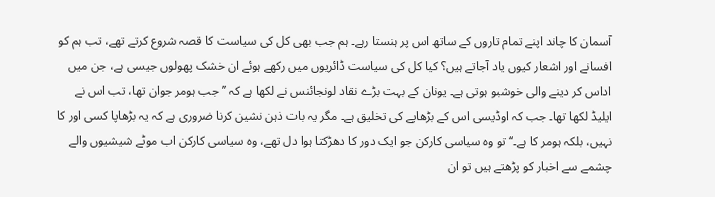آسمان کا چاند اپنے تمام تاروں کے ساتھ اس پر ہنستا رہے۔ ہم جب بھی کل کی سیاست کا قصہ شروع کرتے تھے، تب ہم کو افسانے اور اشعار کیوں یاد آجاتے ہیں؟ کیا کل کی سیاست ڈائریوں میں رکھے ہوئے ان خشک پھولوں جیسی ہے، جن میں اداس کر دینے والی خوشبو ہوتی ہے۔ یونان کے بہت بڑے نقاد لونجائنس نے لکھا ہے کہ ’’جب ہومر جوان تھا، تب اس نے ایلیڈ لکھا تھا۔ جب کہ اوڈیسی اس کے بڑھاپے کی تخلیق ہے۔ مگر یہ بات ذہن نشین کرنا ضروری ہے کہ یہ بڑھاپا کسی اور کا نہیں، بلکہ ہومر کا ہے۔‘‘ تو وہ سیاسی کارکن جو ایک دور کا دھڑکتا ہوا دل تھے، وہ سیاسی کارکن اب موٹے شیشیوں والے چشمے سے اخبار کو پڑھتے ہیں تو ان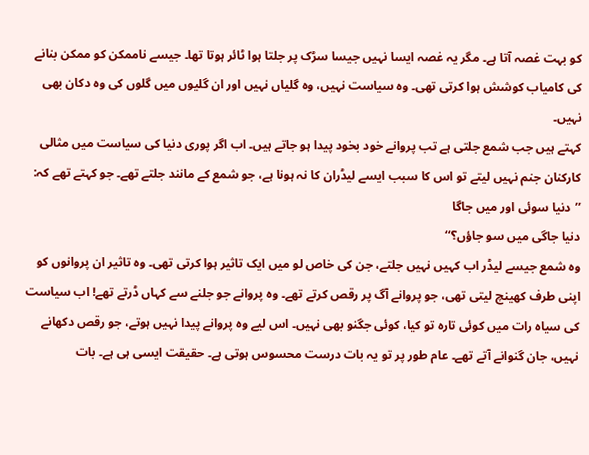کو بہت غصہ آتا ہے۔ مگر یہ غصہ ایسا نہیں جیسا سڑک پر جلتا ہوا ٹائر ہوتا تھا۔ جیسے ناممکن کو ممکن بنانے کی کامیاب کوشش ہوا کرتی تھی۔ وہ سیاست نہیں، وہ گلیاں نہیں اور ان گلیوں میں گلوں کی وہ دکان بھی نہیں۔
کہتے ہیں جب شمع جلتی ہے تب پروانے خود بخود پیدا ہو جاتے ہیں۔ اب اگر پوری دنیا کی سیاست میں مثالی کارکنان جنم نہیں لیتے تو اس کا سبب ایسے لیڈران کا نہ ہونا ہے، جو شمع کے مانند جلتے تھے۔ جو کہتے تھے کہ:
’’دنیا سوئی اور میں جاگا
دنیا جاگی میں سو جاؤں؟‘‘
وہ شمع جیسے لیڈر اب کہیں نہیں جلتے، جن کی خاص لو میں ایک تاثیر ہوا کرتی تھی۔ وہ تاثیر ان پروانوں کو اپنی طرف کھینچ لیتی تھی، جو پروانے آگ پر رقص کرتے تھے۔ وہ پروانے جو جلنے سے کہاں ڈرتے تھے! اب سیاست کی سیاہ رات میں کوئی تارہ تو کیا، کوئی جگنو بھی نہیں۔ اس لیے وہ پروانے پیدا نہیں ہوتے، جو رقص دکھانے نہیں، جان گنوانے آتے تھے۔ عام طور پر تو یہ بات درست محسوس ہوتی ہے۔ حقیقت ایسی ہی ہے۔ بات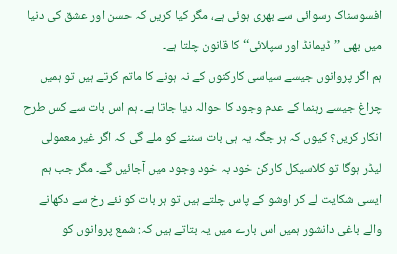افسوسناک رسوائی سے بھری ہوئی ہے، مگر کیا کریں کہ حسن اور عشق کی دنیا میں بھی ’’ڈیمانڈ اور سپلائی‘‘ کا قانون چلتا ہے۔
ہم اگر پروانوں جیسے سیاسی کارکنوں کے نہ ہونے کا ماتم کرتے ہیں تو ہمیں چراغ جیسے رہنما کے عدم وجود کا حوالہ دیا جاتا ہے۔ ہم اس بات سے کس طرح انکار کریں؟ کیوں کہ ہر جگہ یہ ہی بات سننے کو ملے گی کہ اگر غیر معمولی لیڈر ہوگا تو کلاسیکل کارکن خود بہ خود وجود میں آجائیں گے۔ مگر جب ہم ایسی شکایت لے کر اوشو کے پاس چلتے ہیں تو ہر بات کو نئے رخ سے دکھانے والے باغی دانشور ہمیں اس بارے میں یہ بتاتے ہیں کہ: شمع پروانوں کو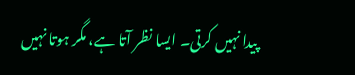پیدا نہیں کرتی۔ ایسا نظر آتا ہے، مگر ہوتا نہیں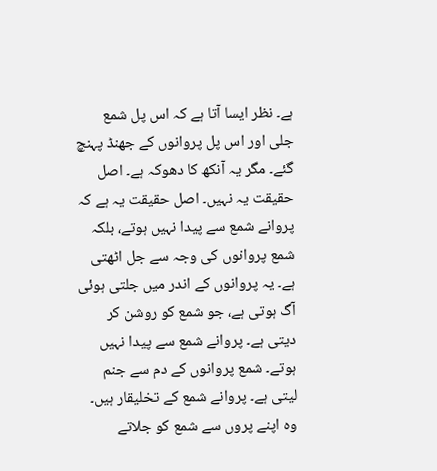ہے۔ نظر ایسا آتا ہے کہ اس پل شمع جلی اور اس پل پروانوں کے جھنڈ پہنچ گئے۔ مگر یہ آنکھ کا دھوکہ ہے۔ اصل حقیقت یہ نہیں۔ اصل حقیقت یہ ہے کہ پروانے شمع سے پیدا نہیں ہوتے، بلکہ شمع پروانوں کی وجہ سے جل اٹھتی ہے۔ یہ پروانوں کے اندر میں جلتی ہوئی آگ ہوتی ہے، جو شمع کو روشن کر دیتی ہے۔ پروانے شمع سے پیدا نہیں ہوتے۔ شمع پروانوں کے دم سے جنم لیتی ہے۔ پروانے شمع کے تخلیقار ہیں۔ وہ اپنے پروں سے شمع کو جلاتے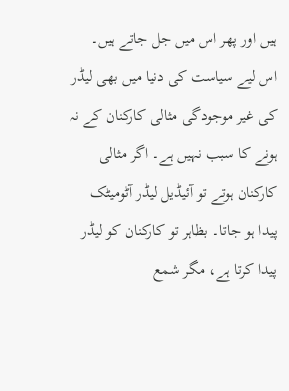ہیں اور پھر اس میں جل جاتے ہیں۔
اس لیے سیاست کی دنیا میں بھی لیڈر کی غیر موجودگی مثالی کارکنان کے نہ ہونے کا سبب نہیں ہے۔ اگر مثالی کارکنان ہوتے تو آئیڈیل لیڈر آٹومیٹک پیدا ہو جاتا۔ بظاہر تو کارکنان کو لیڈر پیدا کرتا ہے، مگر شمع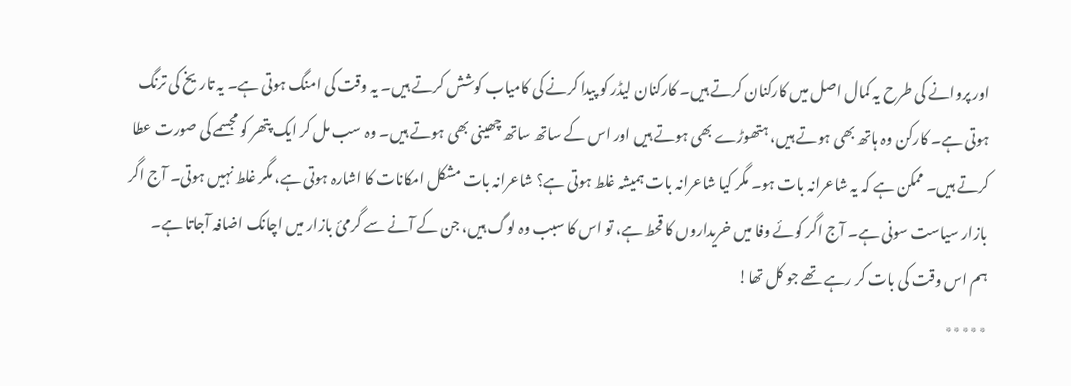اور پروانے کی طرح یہ کمال اصل میں کارکنان کرتے ہیں۔ کارکنان لیڈر کو پیدا کرنے کی کامیاب کوشش کرتے ہیں۔ یہ وقت کی امنگ ہوتی ہے۔ یہ تاریخ کی ترنگ ہوتی ہے۔ کارکن وہ ہاتھ بھی ہوتے ہیں، ہتھوڑے بھی ہوتے ہیں اور اس کے ساتھ ساتھ چھینی بھی ہوتے ہیں۔ وہ سب مل کر ایک پتھر کو مجسمے کی صورت عطا کرتے ہیں۔ ممکن ہے کہ یہ شاعرانہ بات ہو۔ مگر کیا شاعرانہ بات ہمیشہ غلط ہوتی ہے؟ شاعرانہ بات مشکل امکانات کا اشارہ ہوتی ہے، مگر غلط نہیں ہوتی۔ آج اگر بازار سیاست سونی ہے۔ آج اگر کوئے وفا میں خریداروں کا قحط ہے، تو اس کا سبب وہ لوگ ہیں، جن کے آنے سے گرمیٔ بازار میں اچانک اضافہ آجاتا ہے۔
ہم اس وقت کی بات کر رہے تھے جو کل تھا!
٭٭٭٭٭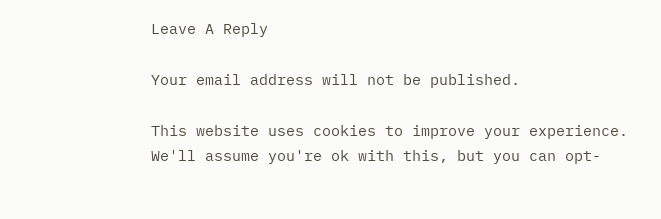Leave A Reply

Your email address will not be published.

This website uses cookies to improve your experience. We'll assume you're ok with this, but you can opt-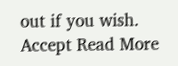out if you wish. Accept Read More